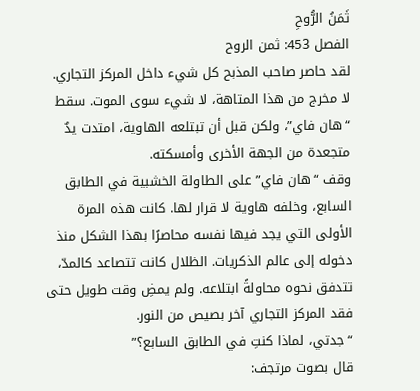ثَمَنُ الرُّوحِ
الفصل 453: ثمن الروح
لقد حاصر صاحب المذبح كل شيء داخل المركز التجاري. لا مخرج من هذا المتاهة، لا شيء سوى الموت. سقط “هان فاي”، ولكن قبل أن تبتلعه الهاوية، امتدت يدٌ متجعدة من الجهة الأخرى وأمسكته.
وقف “هان فاي” على الطاولة الخشبية في الطابق السابع، وخلفه هاوية لا قرار لها. كانت هذه المرة الأولى التي يجد فيها نفسه محاصرًا بهذا الشكل منذ دخوله إلى عالم الذكريات. الظلال كانت تتصاعد كالمدّ، تتدفق نحوه محاولةً ابتلاعه. ولم يمضِ وقت طويل حتى فقد المركز التجاري آخر بصيص من النور.
“جدتي، لماذا كنتِ في الطابق السابع؟”
قال بصوت مرتجف: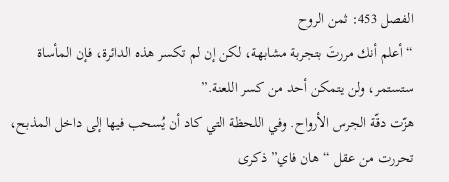الفصل 453: ثمن الروح
“أعلم أنك مررتَ بتجربة مشابهة، لكن إن لم تكسر هذه الدائرة، فإن المأساة ستستمر، ولن يتمكن أحد من كسر اللعنة.”
هزّت دقّة الجرس الأرواح. وفي اللحظة التي كاد أن يُسحب فيها إلى داخل المذبح، تحررت من عقل “هان فاي” ذكرى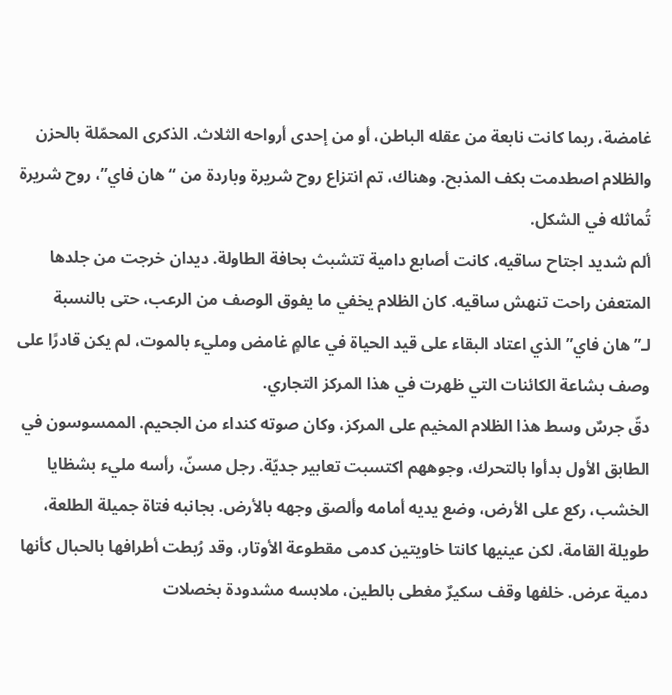غامضة، ربما كانت نابعة من عقله الباطن، أو من إحدى أرواحه الثلاث. الذكرى المحمّلة بالحزن والظلام اصطدمت بكف المذبح. وهناك، تم انتزاع روح شريرة وباردة من “هان فاي”، روح شريرة تُماثله في الشكل.
ألم شديد اجتاح ساقيه، كانت أصابع دامية تتشبث بحافة الطاولة. ديدان خرجت من جلدها المتعفن راحت تنهش ساقيه. كان الظلام يخفي ما يفوق الوصف من الرعب، حتى بالنسبة لـ”هان فاي” الذي اعتاد البقاء على قيد الحياة في عالمٍ غامض ومليء بالموت، لم يكن قادرًا على وصف بشاعة الكائنات التي ظهرت في هذا المركز التجاري.
دقّ جرسٌ وسط هذا الظلام المخيم على المركز، وكان صوته كنداء من الجحيم. الممسوسون في الطابق الأول بدأوا بالتحرك، وجوههم اكتسبت تعابير جديّة. رجل مسنّ، رأسه مليء بشظايا الخشب، ركع على الأرض، وضع يديه أمامه وألصق وجهه بالأرض. بجانبه فتاة جميلة الطلعة، طويلة القامة، لكن عينيها كانتا خاويتين كدمى مقطوعة الأوتار، وقد رُبطت أطرافها بالحبال كأنها دمية عرض. خلفها وقف سكيرٌ مغطى بالطين، ملابسه مشدودة بخصلات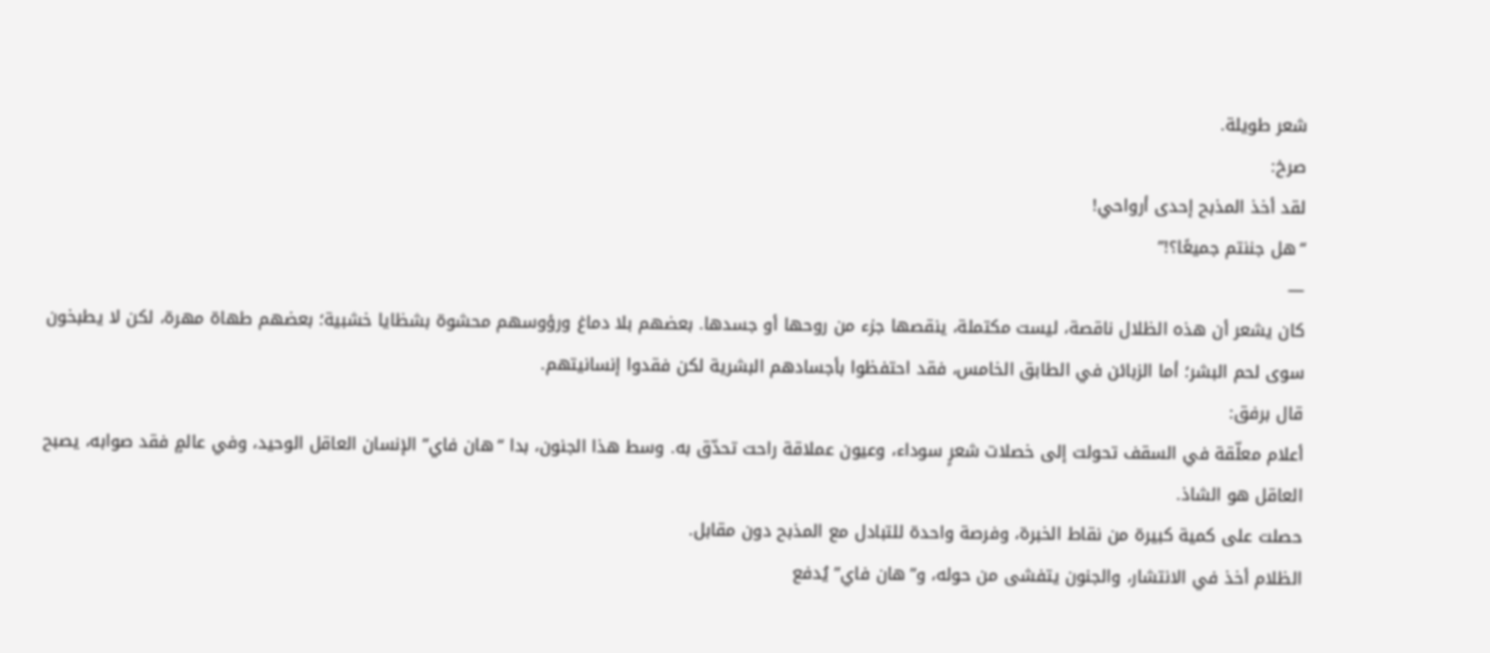شعر طويلة.
صرخ:
لقد أخذ المذبح إحدى أرواحي!
“هل جننتم جميعًا؟!”
—
كان يشعر أن هذه الظلال ناقصة، ليست مكتملة، ينقصها جزء من روحها أو جسدها. بعضهم بلا دماغ ورؤوسهم محشوة بشظايا خشبية؛ بعضهم طهاة مهرة، لكن لا يطبخون سوى لحم البشر؛ أما الزبائن في الطابق الخامس، فقد احتفظوا بأجسادهم البشرية لكن فقدوا إنسانيتهم.
قال برفق:
أعلام معلّقة في السقف تحولت إلى خصلات شعرٍ سوداء، وعيون عملاقة راحت تحدّق به. وسط هذا الجنون، بدا “هان فاي” الإنسان العاقل الوحيد، وفي عالمٍ فقد صوابه، يصبح العاقل هو الشاذ.
حصلت على كمية كبيرة من نقاط الخبرة، وفرصة واحدة للتبادل مع المذبح دون مقابل.
الظلام أخذ في الانتشار، والجنون يتفشى من حوله، و”هان فاي” يُدفع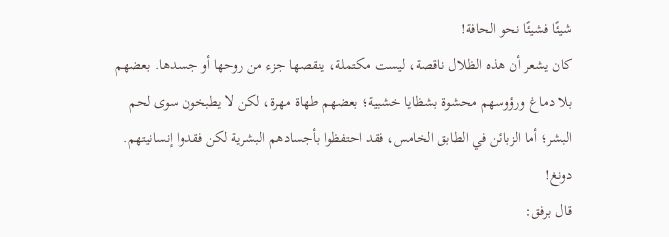شيئًا فشيئًا نحو الحافة!
كان يشعر أن هذه الظلال ناقصة، ليست مكتملة، ينقصها جزء من روحها أو جسدها. بعضهم بلا دماغ ورؤوسهم محشوة بشظايا خشبية؛ بعضهم طهاة مهرة، لكن لا يطبخون سوى لحم البشر؛ أما الزبائن في الطابق الخامس، فقد احتفظوا بأجسادهم البشرية لكن فقدوا إنسانيتهم.
دونغ!
قال برفق: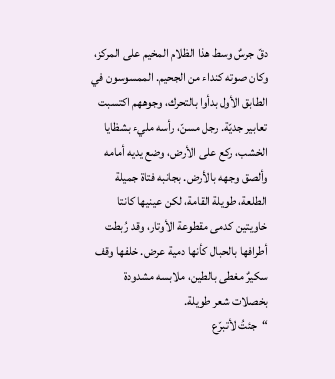دقّ جرسٌ وسط هذا الظلام المخيم على المركز، وكان صوته كنداء من الجحيم. الممسوسون في الطابق الأول بدأوا بالتحرك، وجوههم اكتسبت تعابير جديّة. رجل مسنّ، رأسه مليء بشظايا الخشب، ركع على الأرض، وضع يديه أمامه وألصق وجهه بالأرض. بجانبه فتاة جميلة الطلعة، طويلة القامة، لكن عينيها كانتا خاويتين كدمى مقطوعة الأوتار، وقد رُبطت أطرافها بالحبال كأنها دمية عرض. خلفها وقف سكيرٌ مغطى بالطين، ملابسه مشدودة بخصلات شعر طويلة.
“جئتُ لأتبرّع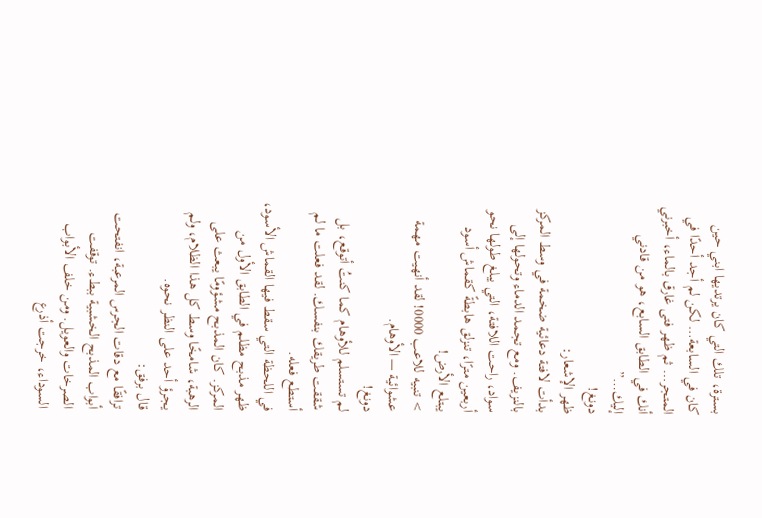بسترة، تلك التي كان يرتديها ابني حين كان في السابعة… لكن لم أجد أحدًا في المتجر… ثم ظهر فتى غارق بالماء، أخبرني أنك في الطابق السابع، هو من قادني إليك…”
دونغ!
ظهر الإشعار:
بدأت لافتة دعائية ضخمة في وسط المركز بالنزيف. ومع تجمد الدماء وتحولها إلى سواد، راحت اللافتة، التي يبلغ طولها نحو أربعين مترًا، تنزلق هابطةً كقماش أسود يبتلع الأرض!
> تنبيه للاعب 0000! لقد أنهيت مهمة عشوائية — الأوهام.
دونغ!
لم تستسلم للأوهام كما كنتُ أتوقع، بل شققت طريقك بنفسك. لقد فعلت ما لم أستطع فعله.
في اللحظة التي سقط فيها القماش الأسود، ظهر مذبح مظلم في الطابق الأول من المركز. كان المذبح مشؤومًا يبعث على الرهبة، شامخًا وسط كل هذا الظلام، ولم يجرؤ أحد على النظر نحوه.
قال برفق:
ترافقًا مع دقات الجرس المرعبة، انفتحت أبواب المذبح الخشبية ببطء. توقفت الصرخات والعويل. ومن خلف الأبواب السوداء، خرجت أذرع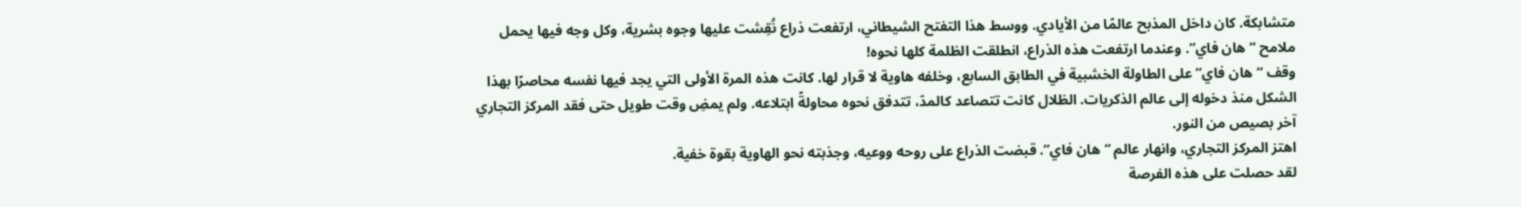متشابكة. كان داخل المذبح عالمًا من الأيادي. ووسط هذا التفتح الشيطاني، ارتفعت ذراع نُقِشت عليها وجوه بشرية، وكل وجه فيها يحمل ملامح “هان فاي”. وعندما ارتفعت هذه الذراع، انطلقت الظلمة كلها نحوه!
وقف “هان فاي” على الطاولة الخشبية في الطابق السابع، وخلفه هاوية لا قرار لها. كانت هذه المرة الأولى التي يجد فيها نفسه محاصرًا بهذا الشكل منذ دخوله إلى عالم الذكريات. الظلال كانت تتصاعد كالمدّ، تتدفق نحوه محاولةً ابتلاعه. ولم يمضِ وقت طويل حتى فقد المركز التجاري آخر بصيص من النور.
اهتز المركز التجاري، وانهار عالم “هان فاي”. قبضت الذراع على روحه ووعيه، وجذبته نحو الهاوية بقوة خفية.
لقد حصلت على هذه الفرصة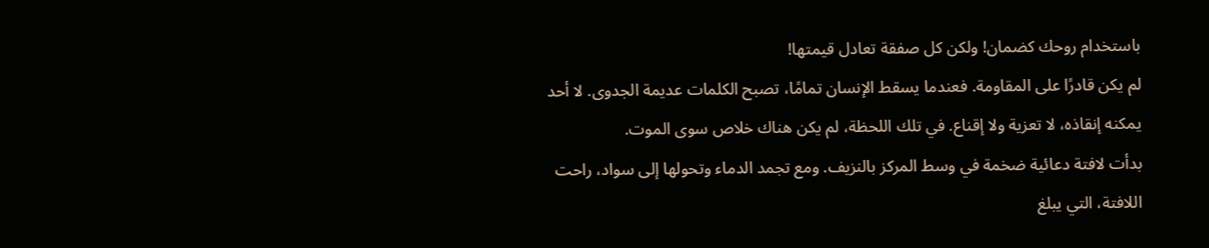باستخدام روحك كضمان! ولكن كل صفقة تعادل قيمتها!
لم يكن قادرًا على المقاومة. فعندما يسقط الإنسان تمامًا، تصبح الكلمات عديمة الجدوى. لا أحد يمكنه إنقاذه، لا تعزية ولا إقناع. في تلك اللحظة، لم يكن هناك خلاص سوى الموت.
بدأت لافتة دعائية ضخمة في وسط المركز بالنزيف. ومع تجمد الدماء وتحولها إلى سواد، راحت اللافتة، التي يبلغ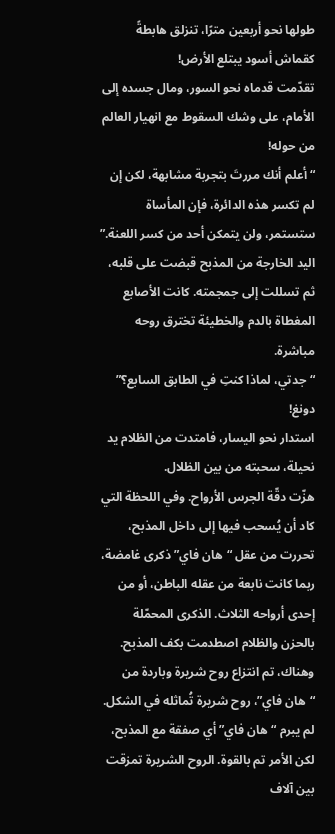طولها نحو أربعين مترًا، تنزلق هابطةً كقماش أسود يبتلع الأرض!
تقدّمت قدماه نحو السور، ومال جسده إلى الأمام، على وشك السقوط مع انهيار العالم من حوله!
“أعلم أنك مررتَ بتجربة مشابهة، لكن إن لم تكسر هذه الدائرة، فإن المأساة ستستمر، ولن يتمكن أحد من كسر اللعنة.”
اليد الخارجة من المذبح قبضت على قلبه، ثم تسللت إلى جمجمته. كانت الأصابع المغطاة بالدم والخطيئة تخترق روحه مباشرة.
“جدتي، لماذا كنتِ في الطابق السابع؟”
دونغ!
استدار نحو اليسار، فامتدت من الظلام يد نحيلة، سحبته من بين الظلال.
هزّت دقّة الجرس الأرواح. وفي اللحظة التي كاد أن يُسحب فيها إلى داخل المذبح، تحررت من عقل “هان فاي” ذكرى غامضة، ربما كانت نابعة من عقله الباطن، أو من إحدى أرواحه الثلاث. الذكرى المحمّلة بالحزن والظلام اصطدمت بكف المذبح. وهناك، تم انتزاع روح شريرة وباردة من “هان فاي”، روح شريرة تُماثله في الشكل.
لم يبرم “هان فاي” أي صفقة مع المذبح، لكن الأمر تم بالقوة. الروح الشريرة تمزقت بين آلاف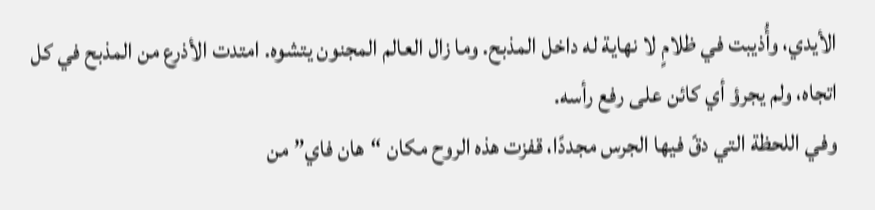الأيدي، وأُذيبت في ظلامٍ لا نهاية له داخل المذبح. وما زال العالم المجنون يتشوه. امتدت الأذرع من المذبح في كل اتجاه، ولم يجرؤ أي كائن على رفع رأسه.
وفي اللحظة التي دقّ فيها الجرس مجددًا، قفزت هذه الروح مكان “هان فاي” من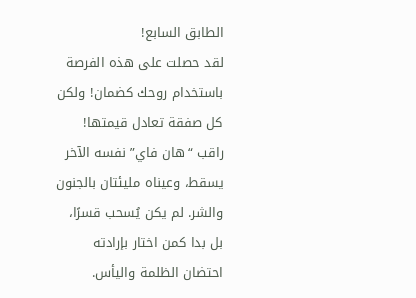الطابق السابع!
لقد حصلت على هذه الفرصة باستخدام روحك كضمان! ولكن كل صفقة تعادل قيمتها!
راقب “هان فاي” نفسه الآخر يسقط، وعيناه مليئتان بالجنون والشر. لم يكن يُسحب قسرًا، بل بدا كمن اختار بإرادته احتضان الظلمة واليأس.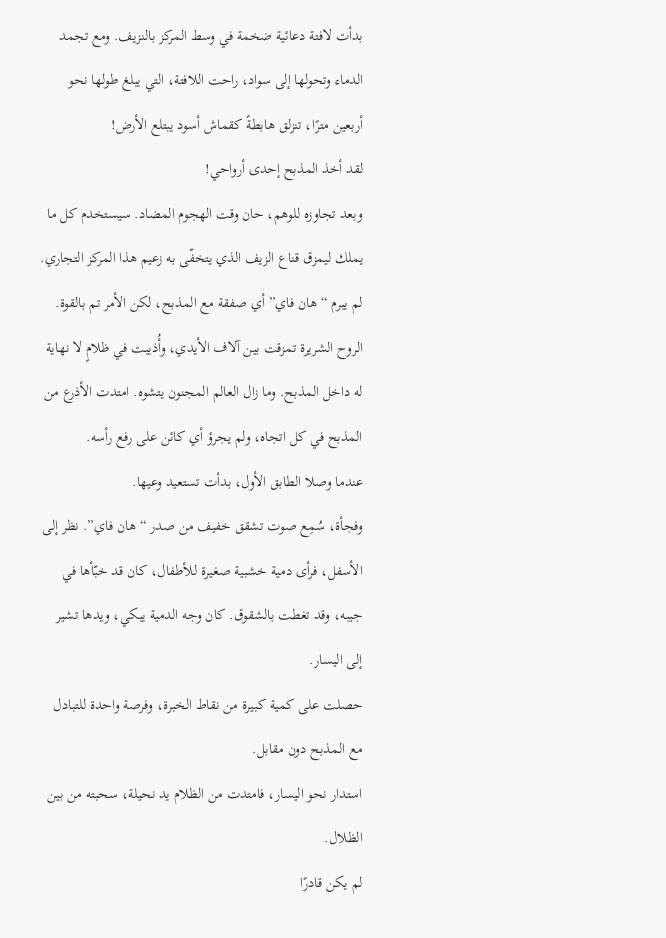بدأت لافتة دعائية ضخمة في وسط المركز بالنزيف. ومع تجمد الدماء وتحولها إلى سواد، راحت اللافتة، التي يبلغ طولها نحو أربعين مترًا، تنزلق هابطةً كقماش أسود يبتلع الأرض!
لقد أخذ المذبح إحدى أرواحي!
وبعد تجاوزه للوهم، حان وقت الهجوم المضاد. سيستخدم كل ما يملك ليمزق قناع الزيف الذي يتخفّى به زعيم هذا المركز التجاري.
لم يبرم “هان فاي” أي صفقة مع المذبح، لكن الأمر تم بالقوة. الروح الشريرة تمزقت بين آلاف الأيدي، وأُذيبت في ظلامٍ لا نهاية له داخل المذبح. وما زال العالم المجنون يتشوه. امتدت الأذرع من المذبح في كل اتجاه، ولم يجرؤ أي كائن على رفع رأسه.
عندما وصلا الطابق الأول، بدأت تستعيد وعيها.
وفجأة، سُمِع صوت تشقق خفيف من صدر “هان فاي”. نظر إلى الأسفل، فرأى دمية خشبية صغيرة للأطفال، كان قد خبّأها في جيبه، وقد تغطت بالشقوق. كان وجه الدمية يبكي، ويدها تشير إلى اليسار.
حصلت على كمية كبيرة من نقاط الخبرة، وفرصة واحدة للتبادل مع المذبح دون مقابل.
استدار نحو اليسار، فامتدت من الظلام يد نحيلة، سحبته من بين الظلال.
لم يكن قادرًا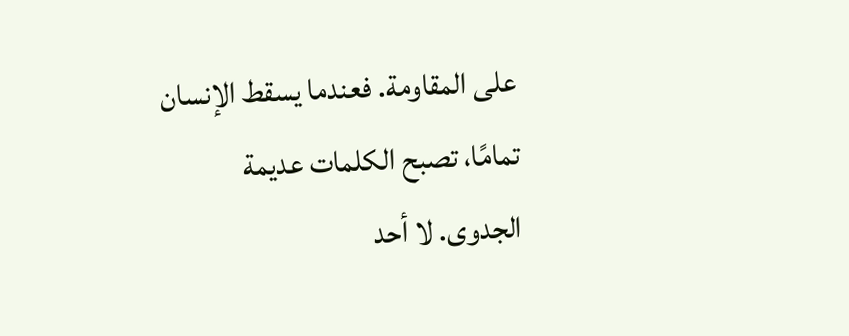على المقاومة. فعندما يسقط الإنسان تمامًا، تصبح الكلمات عديمة الجدوى. لا أحد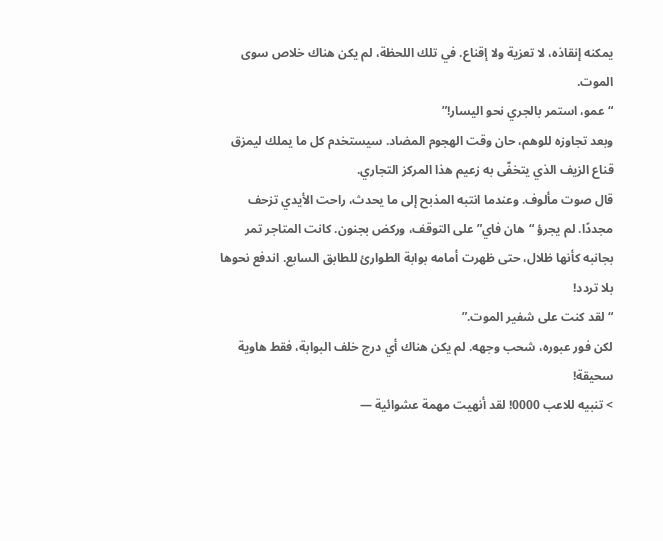يمكنه إنقاذه، لا تعزية ولا إقناع. في تلك اللحظة، لم يكن هناك خلاص سوى الموت.
“عمو، استمر بالجري نحو اليسار!”
وبعد تجاوزه للوهم، حان وقت الهجوم المضاد. سيستخدم كل ما يملك ليمزق قناع الزيف الذي يتخفّى به زعيم هذا المركز التجاري.
قال صوت مألوف. وعندما انتبه المذبح إلى ما يحدث، راحت الأيدي تزحف مجددًا. لم يجرؤ “هان فاي” على التوقف، وركض بجنون. كانت المتاجر تمر بجانبه كأنها ظلال، حتى ظهرت أمامه بوابة الطوارئ للطابق السابع. اندفع نحوها بلا تردد!
“لقد كنت على شفير الموت.”
لكن فور عبوره، شحب وجهه. لم يكن هناك أي درج خلف البوابة، فقط هاوية سحيقة!
> تنبيه للاعب 0000! لقد أنهيت مهمة عشوائية —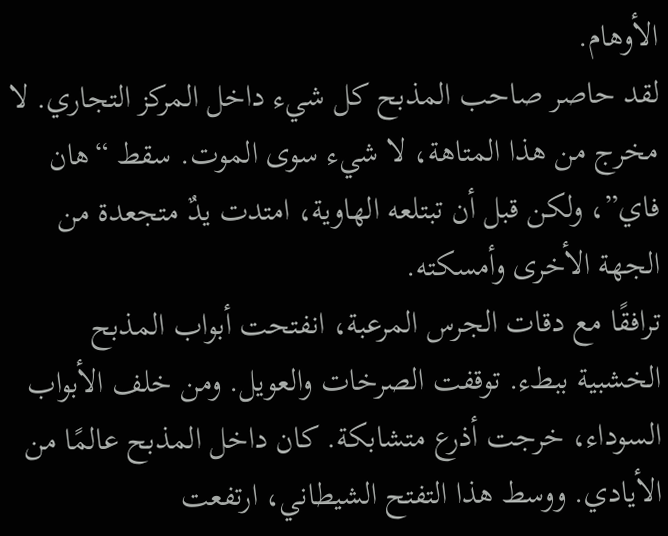الأوهام.
لقد حاصر صاحب المذبح كل شيء داخل المركز التجاري. لا مخرج من هذا المتاهة، لا شيء سوى الموت. سقط “هان فاي”، ولكن قبل أن تبتلعه الهاوية، امتدت يدٌ متجعدة من الجهة الأخرى وأمسكته.
ترافقًا مع دقات الجرس المرعبة، انفتحت أبواب المذبح الخشبية ببطء. توقفت الصرخات والعويل. ومن خلف الأبواب السوداء، خرجت أذرع متشابكة. كان داخل المذبح عالمًا من الأيادي. ووسط هذا التفتح الشيطاني، ارتفعت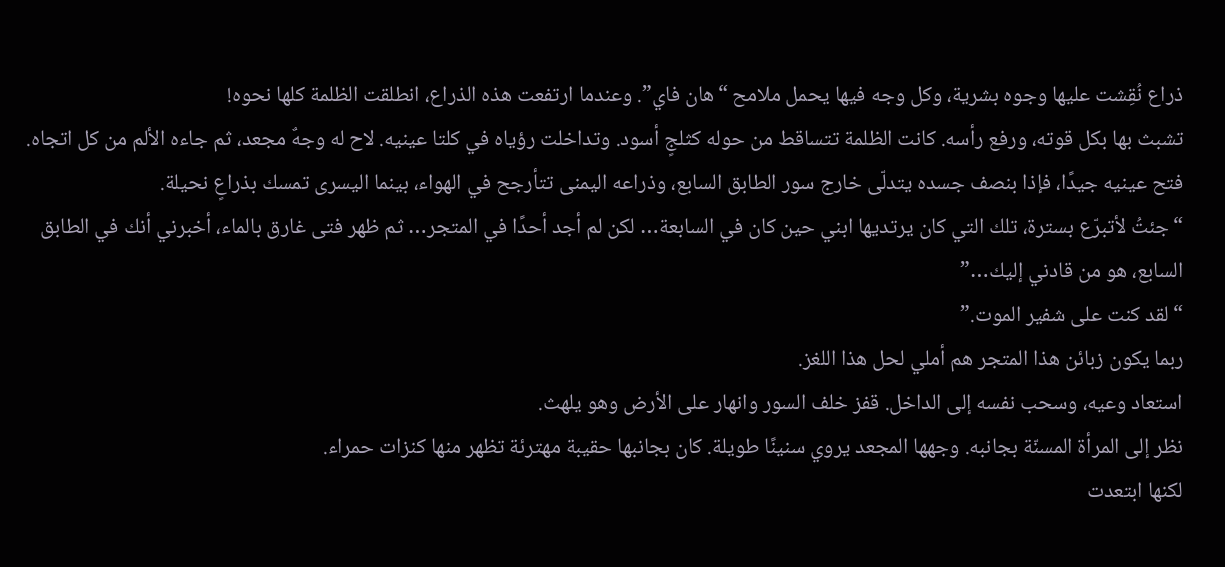ذراع نُقِشت عليها وجوه بشرية، وكل وجه فيها يحمل ملامح “هان فاي”. وعندما ارتفعت هذه الذراع، انطلقت الظلمة كلها نحوه!
تشبث بها بكل قوته، ورفع رأسه. كانت الظلمة تتساقط من حوله كثلجٍ أسود. وتداخلت رؤياه في كلتا عينيه. لاح له وجهٌ مجعد، ثم جاءه الألم من كل اتجاه. فتح عينيه جيدًا، فإذا بنصف جسده يتدلّى خارج سور الطابق السابع، وذراعه اليمنى تتأرجح في الهواء، بينما اليسرى تمسك بذراعٍ نحيلة.
“جئتُ لأتبرّع بسترة، تلك التي كان يرتديها ابني حين كان في السابعة… لكن لم أجد أحدًا في المتجر… ثم ظهر فتى غارق بالماء، أخبرني أنك في الطابق السابع، هو من قادني إليك…”
“لقد كنت على شفير الموت.”
ربما يكون زبائن هذا المتجر هم أملي لحل هذا اللغز.
استعاد وعيه، وسحب نفسه إلى الداخل. قفز خلف السور وانهار على الأرض وهو يلهث.
نظر إلى المرأة المسنّة بجانبه. وجهها المجعد يروي سنينًا طويلة. كان بجانبها حقيبة مهترئة تظهر منها كنزات حمراء.
لكنها ابتعدت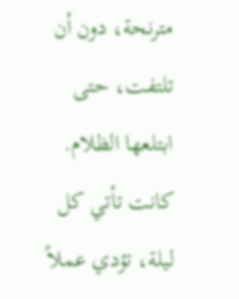مترنحة، دون أن تلتفت، حتى ابتلعها الظلام. كانت تأتي كل ليلة، تؤدي عملاً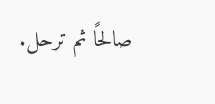صالحًا ثم ترحل.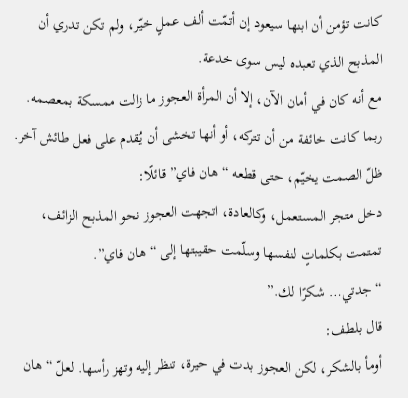كانت تؤمن أن ابنها سيعود إن أتمّت ألف عملٍ خيّر، ولم تكن تدري أن المذبح الذي تعبده ليس سوى خدعة.
مع أنه كان في أمان الآن، إلا أن المرأة العجوز ما زالت ممسكة بمعصمه. ربما كانت خائفة من أن تتركه، أو أنها تخشى أن يُقدم على فعل طائش آخر. ظلّ الصمت يخيّم، حتى قطعه “هان فاي” قائلًا:
دخل متجر المستعمل، وكالعادة، اتجهت العجوز نحو المذبح الزائف، تمتمت بكلماتٍ لنفسها وسلّمت حقيبتها إلى “هان فاي”.
“جدتي… شكرًا لك.”
قال بلطف:
أومأ بالشكر، لكن العجوز بدت في حيرة، تنظر إليه وتهز رأسها. لعلّ “هان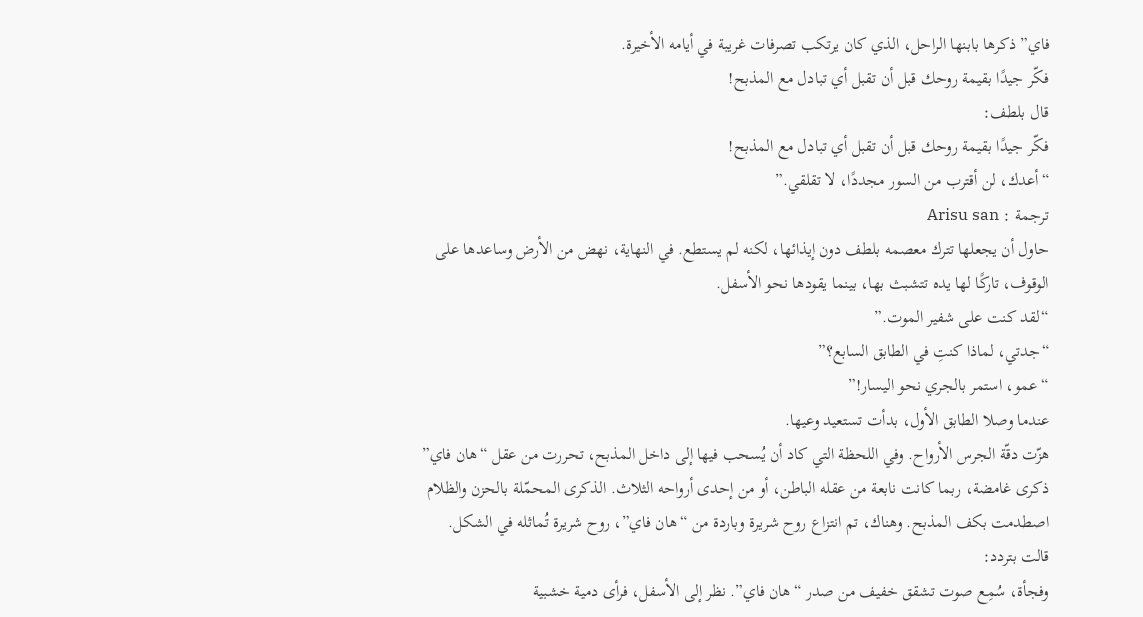فاي” ذكرها بابنها الراحل، الذي كان يرتكب تصرفات غريبة في أيامه الأخيرة.
فكّر جيدًا بقيمة روحك قبل أن تقبل أي تبادل مع المذبح!
قال بلطف:
فكّر جيدًا بقيمة روحك قبل أن تقبل أي تبادل مع المذبح!
“أعدك، لن أقترب من السور مجددًا، لا تقلقي.”
ترجمة : Arisu san
حاول أن يجعلها تترك معصمه بلطف دون إيذائها، لكنه لم يستطع. في النهاية، نهض من الأرض وساعدها على الوقوف، تاركًا لها يده تتشبث بها، بينما يقودها نحو الأسفل.
“لقد كنت على شفير الموت.”
“جدتي، لماذا كنتِ في الطابق السابع؟”
“عمو، استمر بالجري نحو اليسار!”
عندما وصلا الطابق الأول، بدأت تستعيد وعيها.
هزّت دقّة الجرس الأرواح. وفي اللحظة التي كاد أن يُسحب فيها إلى داخل المذبح، تحررت من عقل “هان فاي” ذكرى غامضة، ربما كانت نابعة من عقله الباطن، أو من إحدى أرواحه الثلاث. الذكرى المحمّلة بالحزن والظلام اصطدمت بكف المذبح. وهناك، تم انتزاع روح شريرة وباردة من “هان فاي”، روح شريرة تُماثله في الشكل.
قالت بتردد:
وفجأة، سُمِع صوت تشقق خفيف من صدر “هان فاي”. نظر إلى الأسفل، فرأى دمية خشبية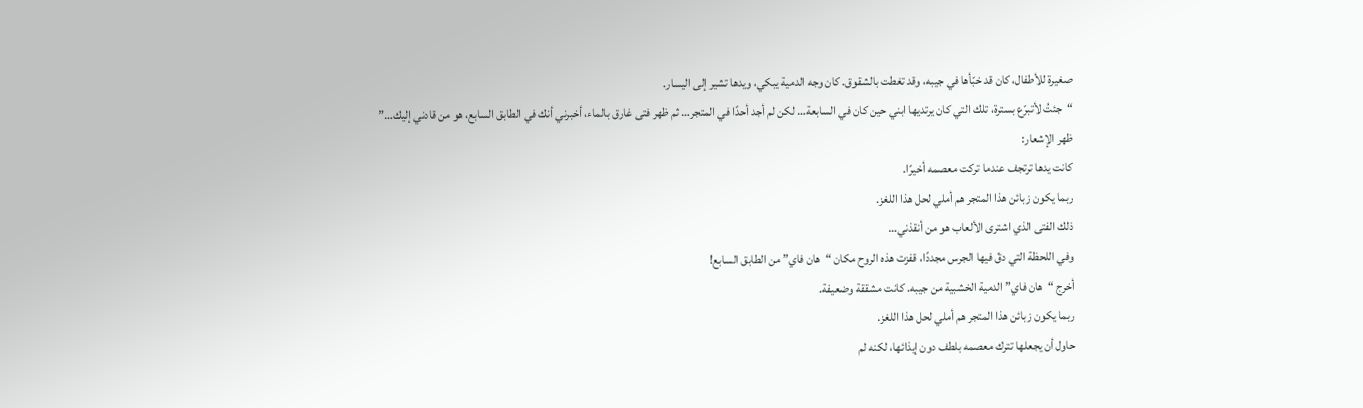صغيرة للأطفال، كان قد خبّأها في جيبه، وقد تغطت بالشقوق. كان وجه الدمية يبكي، ويدها تشير إلى اليسار.
“جئتُ لأتبرّع بسترة، تلك التي كان يرتديها ابني حين كان في السابعة… لكن لم أجد أحدًا في المتجر… ثم ظهر فتى غارق بالماء، أخبرني أنك في الطابق السابع، هو من قادني إليك…”
ظهر الإشعار:
كانت يدها ترتجف عندما تركت معصمه أخيرًا.
ربما يكون زبائن هذا المتجر هم أملي لحل هذا اللغز.
ذلك الفتى الذي اشترى الألعاب هو من أنقذني…
وفي اللحظة التي دقّ فيها الجرس مجددًا، قفزت هذه الروح مكان “هان فاي” من الطابق السابع!
أخرج “هان فاي” الدمية الخشبية من جيبه. كانت مشققة وضعيفة.
ربما يكون زبائن هذا المتجر هم أملي لحل هذا اللغز.
حاول أن يجعلها تترك معصمه بلطف دون إيذائها، لكنه لم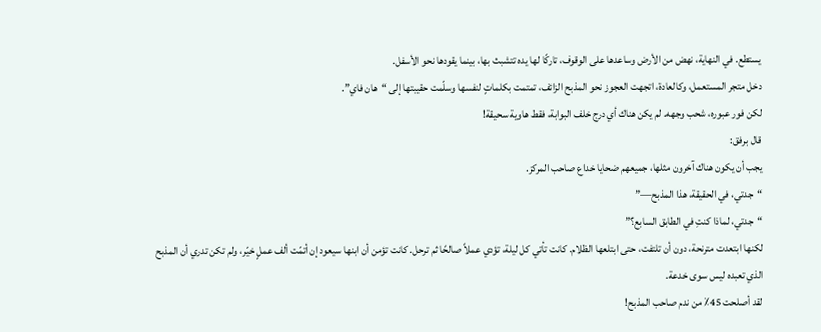يستطع. في النهاية، نهض من الأرض وساعدها على الوقوف، تاركًا لها يده تتشبث بها، بينما يقودها نحو الأسفل.
دخل متجر المستعمل، وكالعادة، اتجهت العجوز نحو المذبح الزائف، تمتمت بكلماتٍ لنفسها وسلّمت حقيبتها إلى “هان فاي”.
لكن فور عبوره، شحب وجهه. لم يكن هناك أي درج خلف البوابة، فقط هاوية سحيقة!
قال برفق:
يجب أن يكون هناك آخرون مثلها، جميعهم ضحايا خداع صاحب المركز.
“جدتي، في الحقيقة، هذا المذبح—”
“جدتي، لماذا كنتِ في الطابق السابع؟”
لكنها ابتعدت مترنحة، دون أن تلتفت، حتى ابتلعها الظلام. كانت تأتي كل ليلة، تؤدي عملاً صالحًا ثم ترحل. كانت تؤمن أن ابنها سيعود إن أتمّت ألف عملٍ خيّر، ولم تكن تدري أن المذبح الذي تعبده ليس سوى خدعة.
لقد أصلحت 45٪ من ندم صاحب المذبح!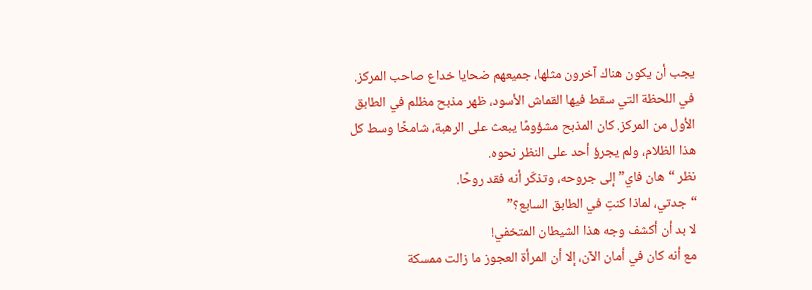يجب أن يكون هناك آخرون مثلها، جميعهم ضحايا خداع صاحب المركز.
في اللحظة التي سقط فيها القماش الأسود، ظهر مذبح مظلم في الطابق الأول من المركز. كان المذبح مشؤومًا يبعث على الرهبة، شامخًا وسط كل هذا الظلام، ولم يجرؤ أحد على النظر نحوه.
نظر “هان فاي” إلى جروحه، وتذكّر أنه فقد روحًا.
“جدتي، لماذا كنتِ في الطابق السابع؟”
لا بد أن أكشف وجه هذا الشيطان المتخفي!
مع أنه كان في أمان الآن، إلا أن المرأة العجوز ما زالت ممسكة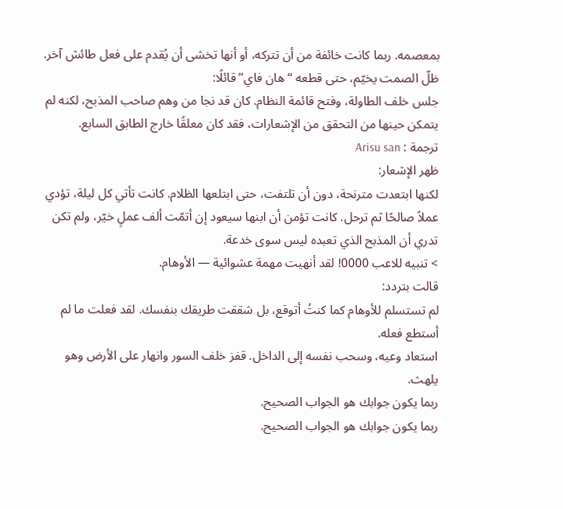بمعصمه. ربما كانت خائفة من أن تتركه، أو أنها تخشى أن يُقدم على فعل طائش آخر. ظلّ الصمت يخيّم، حتى قطعه “هان فاي” قائلًا:
جلس خلف الطاولة، وفتح قائمة النظام. كان قد نجا من وهم صاحب المذبح، لكنه لم يتمكن حينها من التحقق من الإشعارات، فقد كان معلقًا خارج الطابق السابع.
ترجمة : Arisu san
ظهر الإشعار:
لكنها ابتعدت مترنحة، دون أن تلتفت، حتى ابتلعها الظلام. كانت تأتي كل ليلة، تؤدي عملاً صالحًا ثم ترحل. كانت تؤمن أن ابنها سيعود إن أتمّت ألف عملٍ خيّر، ولم تكن تدري أن المذبح الذي تعبده ليس سوى خدعة.
> تنبيه للاعب 0000! لقد أنهيت مهمة عشوائية — الأوهام.
قالت بتردد:
لم تستسلم للأوهام كما كنتُ أتوقع، بل شققت طريقك بنفسك. لقد فعلت ما لم أستطع فعله.
استعاد وعيه، وسحب نفسه إلى الداخل. قفز خلف السور وانهار على الأرض وهو يلهث.
ربما يكون جوابك هو الجواب الصحيح.
ربما يكون جوابك هو الجواب الصحيح.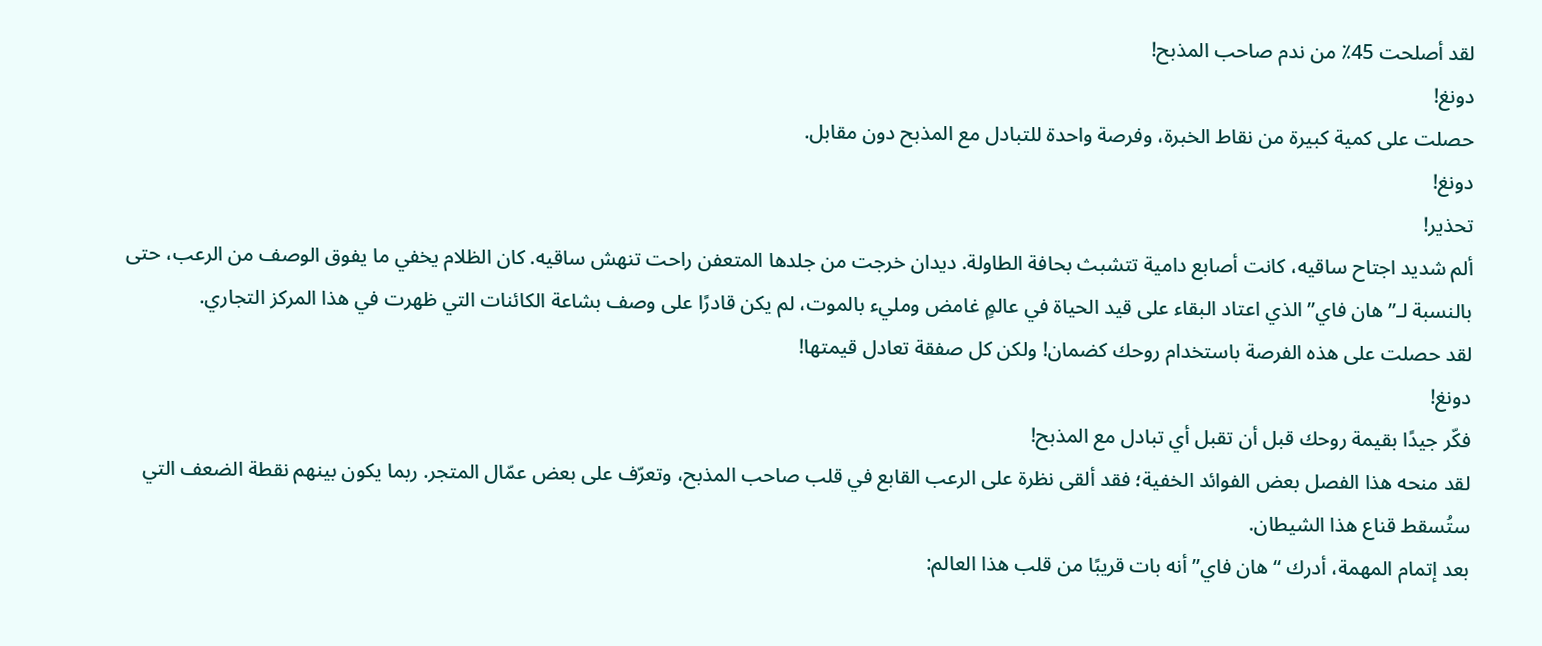لقد أصلحت 45٪ من ندم صاحب المذبح!
دونغ!
حصلت على كمية كبيرة من نقاط الخبرة، وفرصة واحدة للتبادل مع المذبح دون مقابل.
دونغ!
تحذير!
ألم شديد اجتاح ساقيه، كانت أصابع دامية تتشبث بحافة الطاولة. ديدان خرجت من جلدها المتعفن راحت تنهش ساقيه. كان الظلام يخفي ما يفوق الوصف من الرعب، حتى بالنسبة لـ”هان فاي” الذي اعتاد البقاء على قيد الحياة في عالمٍ غامض ومليء بالموت، لم يكن قادرًا على وصف بشاعة الكائنات التي ظهرت في هذا المركز التجاري.
لقد حصلت على هذه الفرصة باستخدام روحك كضمان! ولكن كل صفقة تعادل قيمتها!
دونغ!
فكّر جيدًا بقيمة روحك قبل أن تقبل أي تبادل مع المذبح!
لقد منحه هذا الفصل بعض الفوائد الخفية؛ فقد ألقى نظرة على الرعب القابع في قلب صاحب المذبح، وتعرّف على بعض عمّال المتجر. ربما يكون بينهم نقطة الضعف التي ستُسقط قناع هذا الشيطان.
بعد إتمام المهمة، أدرك “هان فاي” أنه بات قريبًا من قلب هذا العالم: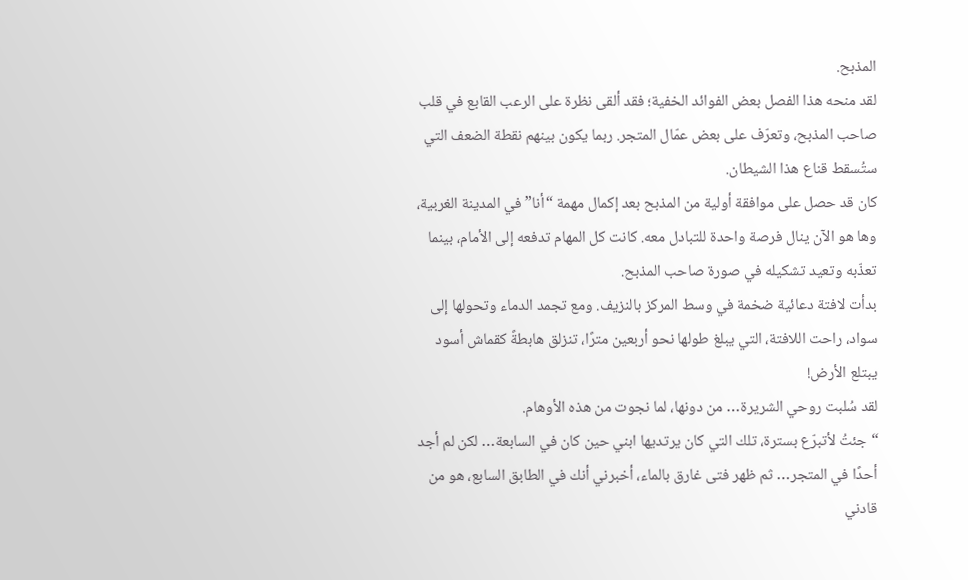المذبح.
لقد منحه هذا الفصل بعض الفوائد الخفية؛ فقد ألقى نظرة على الرعب القابع في قلب صاحب المذبح، وتعرّف على بعض عمّال المتجر. ربما يكون بينهم نقطة الضعف التي ستُسقط قناع هذا الشيطان.
كان قد حصل على موافقة أولية من المذبح بعد إكمال مهمة “أنا” في المدينة الغربية، وها هو الآن ينال فرصة واحدة للتبادل معه. كانت كل المهام تدفعه إلى الأمام، بينما تعذّبه وتعيد تشكيله في صورة صاحب المذبح.
بدأت لافتة دعائية ضخمة في وسط المركز بالنزيف. ومع تجمد الدماء وتحولها إلى سواد، راحت اللافتة، التي يبلغ طولها نحو أربعين مترًا، تنزلق هابطةً كقماش أسود يبتلع الأرض!
لقد سُلبت روحي الشريرة… من دونها، لما نجوت من هذه الأوهام.
“جئتُ لأتبرّع بسترة، تلك التي كان يرتديها ابني حين كان في السابعة… لكن لم أجد أحدًا في المتجر… ثم ظهر فتى غارق بالماء، أخبرني أنك في الطابق السابع، هو من قادني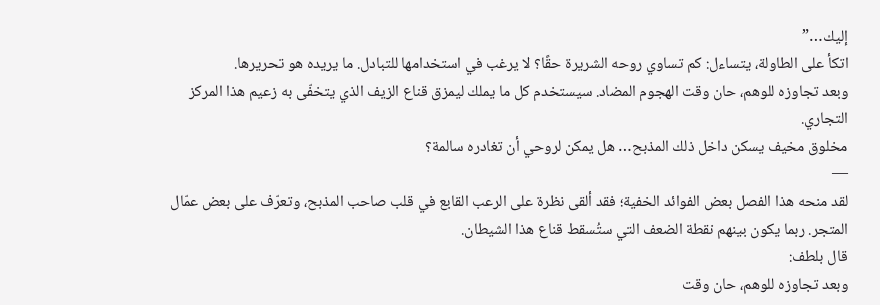إليك…”
اتكأ على الطاولة، يتساءل: كم تساوي روحه الشريرة حقًا؟ لا يرغب في استخدامها للتبادل. ما يريده هو تحريرها.
وبعد تجاوزه للوهم، حان وقت الهجوم المضاد. سيستخدم كل ما يملك ليمزق قناع الزيف الذي يتخفّى به زعيم هذا المركز التجاري.
مخلوق مخيف يسكن داخل ذلك المذبح… هل يمكن لروحي أن تغادره سالمة؟
—
لقد منحه هذا الفصل بعض الفوائد الخفية؛ فقد ألقى نظرة على الرعب القابع في قلب صاحب المذبح، وتعرّف على بعض عمّال المتجر. ربما يكون بينهم نقطة الضعف التي ستُسقط قناع هذا الشيطان.
قال بلطف:
وبعد تجاوزه للوهم، حان وقت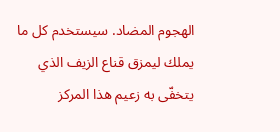الهجوم المضاد. سيستخدم كل ما يملك ليمزق قناع الزيف الذي يتخفّى به زعيم هذا المركز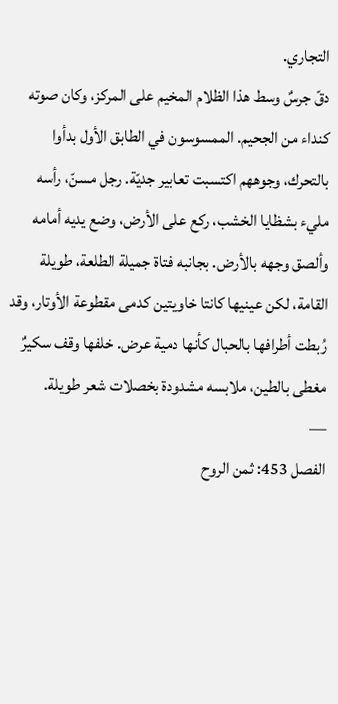التجاري.
دقّ جرسٌ وسط هذا الظلام المخيم على المركز، وكان صوته كنداء من الجحيم. الممسوسون في الطابق الأول بدأوا بالتحرك، وجوههم اكتسبت تعابير جديّة. رجل مسنّ، رأسه مليء بشظايا الخشب، ركع على الأرض، وضع يديه أمامه وألصق وجهه بالأرض. بجانبه فتاة جميلة الطلعة، طويلة القامة، لكن عينيها كانتا خاويتين كدمى مقطوعة الأوتار، وقد رُبطت أطرافها بالحبال كأنها دمية عرض. خلفها وقف سكيرٌ مغطى بالطين، ملابسه مشدودة بخصلات شعر طويلة.
—
الفصل 453: ثمن الروح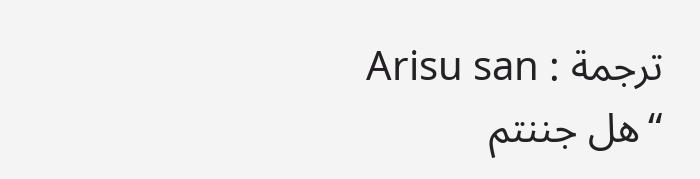ترجمة : Arisu san
“هل جننتم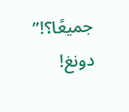جميعًا؟!”
دونغ!